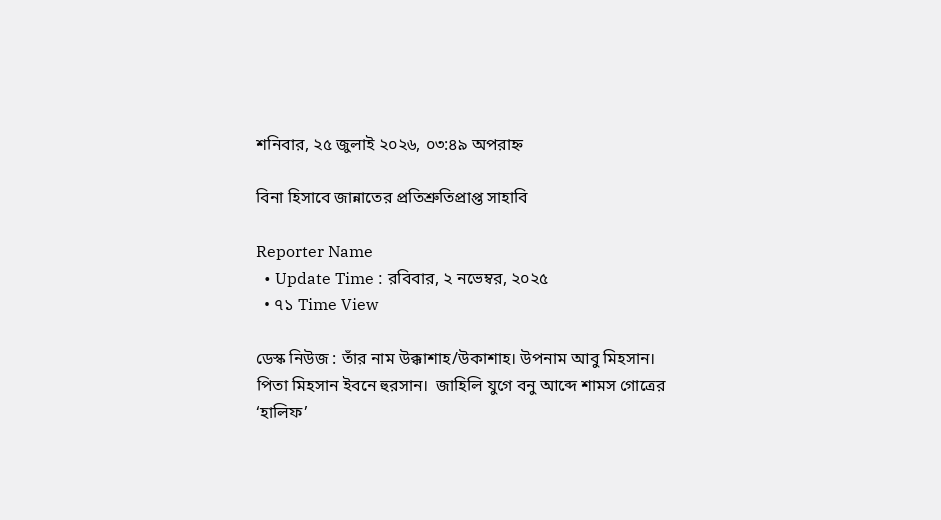শনিবার, ২৫ জুলাই ২০২৬, ০৩:৪৯ অপরাহ্ন

বিনা হিসাবে জান্নাতের প্রতিশ্রুতিপ্রাপ্ত সাহাবি

Reporter Name
  • Update Time : রবিবার, ২ নভেম্বর, ২০২৫
  • ৭১ Time View

ডেস্ক নিউজ : তাঁর নাম উক্কাশাহ/উকাশাহ। উপনাম আবু মিহসান। পিতা মিহসান ইবনে হুরসান।  জাহিলি যুগে বনু আব্দে শামস গোত্রের ‘হালিফ’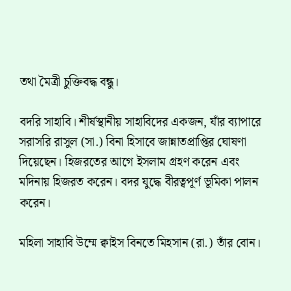তথা মৈত্রী চুক্তিবদ্ধ বন্ধু।

বদরি সাহাবি। শীর্ষস্থানীয় সাহাবিদের একজন, যাঁর ব্যাপারে সরাসরি রাসুল (সা.) বিনা হিসাবে জান্নাতপ্রাপ্তির ঘোষণা দিয়েছেন। হিজরতের আগে ইসলাম গ্রহণ করেন এবং মদিনায় হিজরত করেন। বদর যুদ্ধে বীরত্বপূর্ণ ভূমিকা পালন করেন।

মহিলা সাহাবি উম্মে ক্বাইস বিনতে মিহসান (রা.) তাঁর বোন।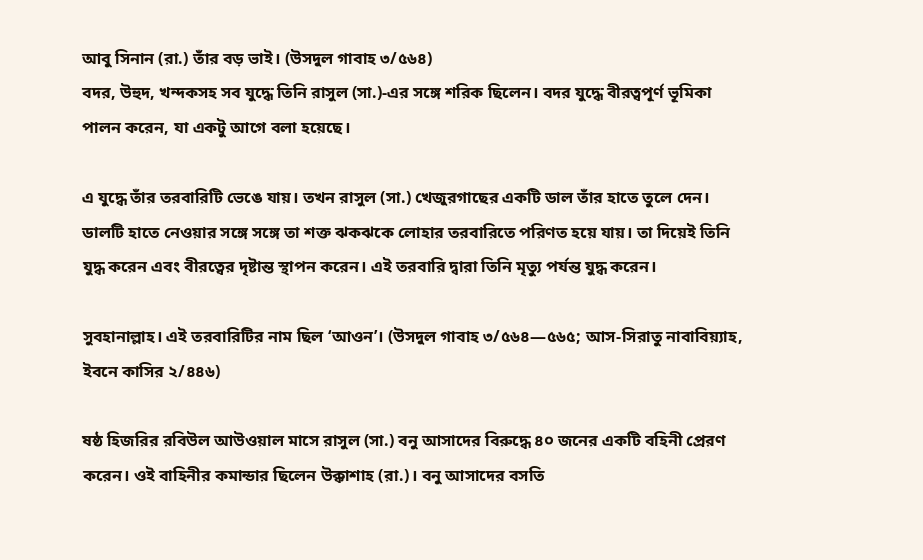আবু সিনান (রা.) তাঁর বড় ভাই। (উসদুল গাবাহ ৩/৫৬৪)
বদর, উহুদ, খন্দকসহ সব যুদ্ধে তিনি রাসুল (সা.)-এর সঙ্গে শরিক ছিলেন। বদর যুদ্ধে বীরত্বপূর্ণ ভূমিকা পালন করেন, যা একটু আগে বলা হয়েছে।

এ যুদ্ধে তাঁর তরবারিটি ভেঙে যায়। তখন রাসুল (সা.) খেজুরগাছের একটি ডাল তাঁর হাতে তুলে দেন। ডালটি হাতে নেওয়ার সঙ্গে সঙ্গে তা শক্ত ঝকঝকে লোহার তরবারিতে পরিণত হয়ে যায়। তা দিয়েই তিনি যুদ্ধ করেন এবং বীরত্বের দৃষ্টান্ত স্থাপন করেন। এই তরবারি দ্বারা তিনি মৃত্যু পর্যন্ত যুদ্ধ করেন।

সুবহানাল্লাহ। এই তরবারিটির নাম ছিল ‘আওন’। (উসদুল গাবাহ ৩/৫৬৪—৫৬৫; আস-সিরাতু নাবাবিয়্যাহ, ইবনে কাসির ২/৪৪৬)

ষষ্ঠ হিজরির রবিউল আউওয়াল মাসে রাসুল (সা.) বনু আসাদের বিরুদ্ধে ৪০ জনের একটি বহিনী প্রেরণ করেন। ওই বাহিনীর কমান্ডার ছিলেন উক্কাশাহ (রা.)। বনু আসাদের বসতি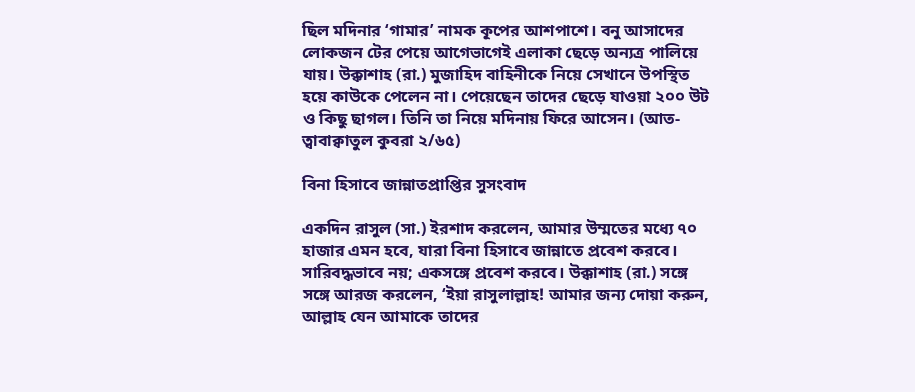ছিল মদিনার ‘গামার’ নামক কূপের আশপাশে। বনু আসাদের লোকজন টের পেয়ে আগেভাগেই এলাকা ছেড়ে অন্যত্র পালিয়ে যায়। উক্কাশাহ (রা.) মুজাহিদ বাহিনীকে নিয়ে সেখানে উপস্থিত হয়ে কাউকে পেলেন না। পেয়েছেন তাদের ছেড়ে যাওয়া ২০০ উট ও কিছু ছাগল। তিনি তা নিয়ে মদিনায় ফিরে আসেন। (আত-ত্বাবাক্বাতুল কুবরা ২/৬৫)

বিনা হিসাবে জান্নাতপ্রাপ্তির সুসংবাদ

একদিন রাসুল (সা.) ইরশাদ করলেন, আমার উম্মতের মধ্যে ৭০ হাজার এমন হবে, যারা বিনা হিসাবে জান্নাতে প্রবেশ করবে। সারিবদ্ধভাবে নয়; একসঙ্গে প্রবেশ করবে। উক্কাশাহ (রা.) সঙ্গে সঙ্গে আরজ করলেন, ‘ইয়া রাসুলাল্লাহ! আমার জন্য দোয়া করুন, আল্লাহ যেন আমাকে তাদের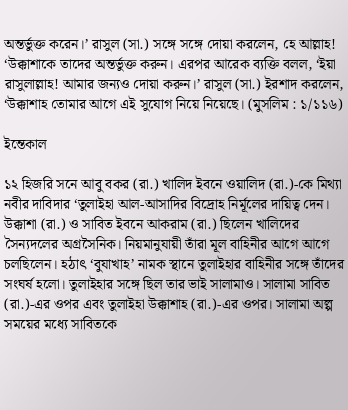অন্তর্ভুক্ত করেন।’ রাসুল (সা.) সঙ্গে সঙ্গে দোয়া করলেন, হে আল্লাহ! ‘উক্কাশাকে তাদের অন্তর্ভুক্ত করুন। এরপর আরেক ব্যক্তি বলল, ‘ইয়া রাসুলাল্লাহ! আমার জন্যও দোয়া করুন।’ রাসুল (সা.) ইরশাদ করলেন, ‘উক্কাশাহ তোমার আগে এই সুযোগ নিয়ে নিয়েছে। (মুসলিম : ১/১১৬)

ইন্তেকাল

১২ হিজরি সনে আবু বকর (রা.) খালিদ ইবনে ওয়ালিদ (রা.)-কে মিথ্যা নবীর দাবিদার ‘তুলাইহা আল-আসাদির বিদ্রোহ নির্মূলের দায়িত্ব দেন। উক্কাশা (রা.) ও সাবিত ইবনে আকরাম (রা.) ছিলেন খালিদের সৈন্যদলের অগ্রসৈনিক। নিয়মানুযায়ী তাঁরা মূল বাহিনীর আগে আগে চলছিলেন। হঠাৎ ‘বুযাখাহ’ নামক স্থানে তুলাইহার বাহিনীর সঙ্গে তাঁদের সংঘর্ষ হলো। তুলাইহার সঙ্গে ছিল তার ভাই সালামাও। সালামা সাবিত (রা.)-এর ওপর এবং তুলাইহা উক্কাশাহ (রা.)-এর ওপর। সালামা অল্প সময়ের মধ্যে সাবিতকে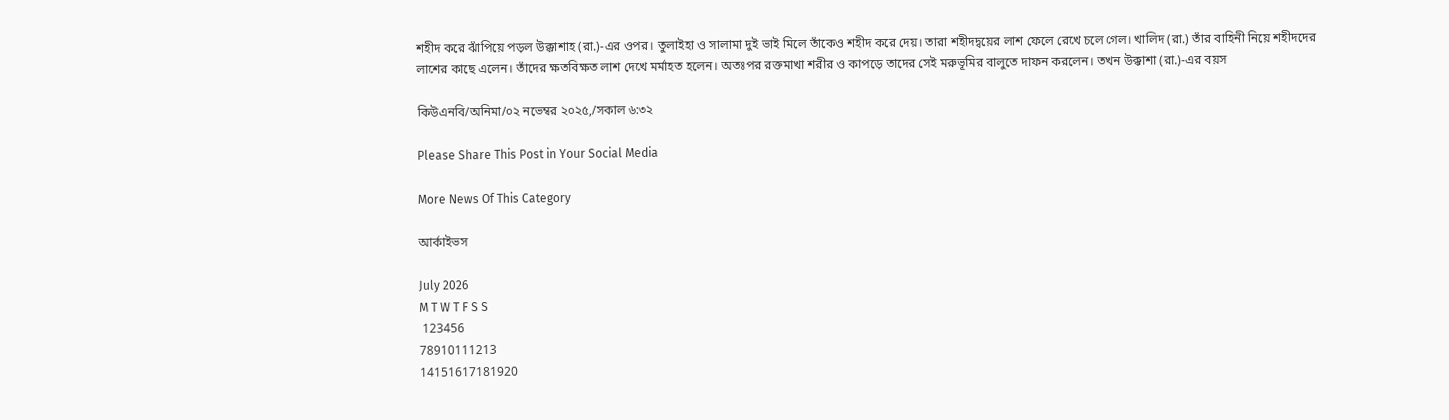শহীদ করে ঝাঁপিয়ে পড়ল উক্কাশাহ (রা.)-এর ওপর। তুলাইহা ও সালামা দুই ভাই মিলে তাঁকেও শহীদ করে দেয়। তারা শহীদদ্বয়ের লাশ ফেলে রেখে চলে গেল। খালিদ (রা.) তাঁর বাহিনী নিয়ে শহীদদের লাশের কাছে এলেন। তাঁদের ক্ষতবিক্ষত লাশ দেখে মর্মাহত হলেন। অতঃপর রক্তমাখা শরীর ও কাপড়ে তাদের সেই মরুভূমির বালুতে দাফন করলেন। তখন উক্কাশা (রা.)-এর বয়স

কিউএনবি/অনিমা/০২ নভেম্বর ২০২৫,/সকাল ৬:৩২

Please Share This Post in Your Social Media

More News Of This Category

আর্কাইভস

July 2026
M T W T F S S
 123456
78910111213
14151617181920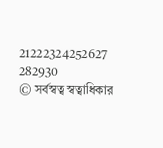21222324252627
282930
© সর্বস্বত্ব স্বত্বাধিকার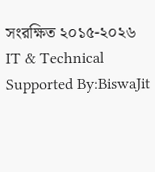সংরক্ষিত ২০১৫-২০২৬
IT & Technical Supported By:BiswaJit